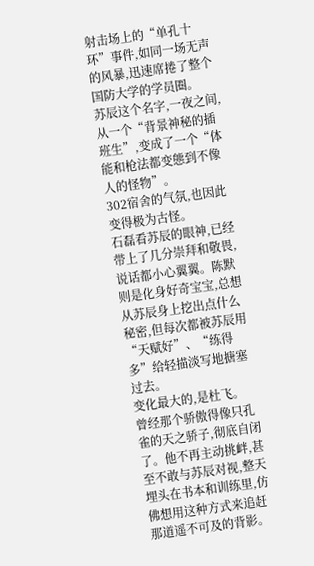射击场上的“单孔十环”事件,如同一场无声的风暴,迅速席捲了整个国防大学的学员圈。
苏辰这个名字,一夜之间,从一个“背景神秘的插班生”,变成了一个“体能和枪法都变態到不像人的怪物”。
302宿舍的气氛,也因此变得极为古怪。
石磊看苏辰的眼神,已经带上了几分崇拜和敬畏,说话都小心翼翼。陈默则是化身好奇宝宝,总想从苏辰身上挖出点什么秘密,但每次都被苏辰用“天赋好”、“练得多”给轻描淡写地搪塞过去。
变化最大的,是杜飞。
曾经那个骄傲得像只孔雀的天之骄子,彻底自闭了。他不再主动挑衅,甚至不敢与苏辰对视,整天埋头在书本和训练里,仿佛想用这种方式来追赶那道遥不可及的背影。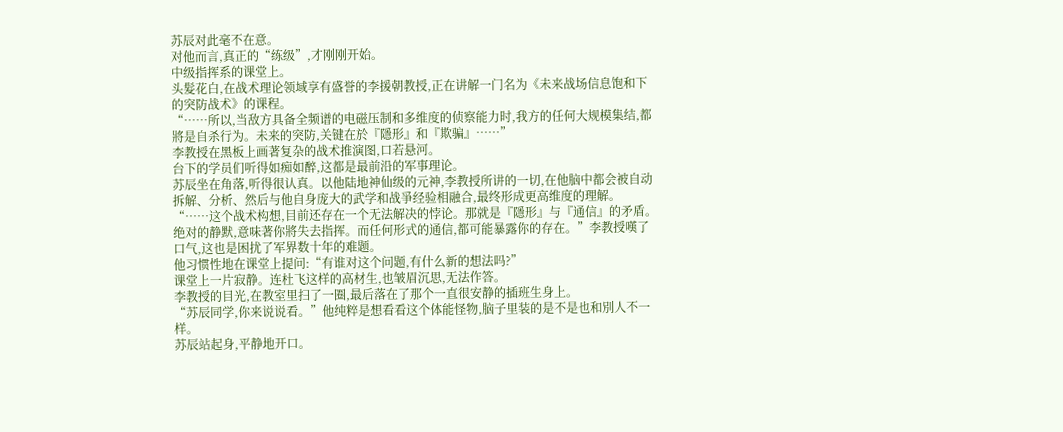苏辰对此毫不在意。
对他而言,真正的“练级”,才刚刚开始。
中级指挥系的课堂上。
头髮花白,在战术理论领域享有盛誉的李援朝教授,正在讲解一门名为《未来战场信息饱和下的突防战术》的课程。
“……所以,当敌方具备全频谱的电磁压制和多维度的侦察能力时,我方的任何大规模集结,都將是自杀行为。未来的突防,关键在於『隱形』和『欺骗』……”
李教授在黑板上画著复杂的战术推演图,口若悬河。
台下的学员们听得如痴如醉,这都是最前沿的军事理论。
苏辰坐在角落,听得很认真。以他陆地神仙级的元神,李教授所讲的一切,在他脑中都会被自动拆解、分析、然后与他自身庞大的武学和战爭经验相融合,最终形成更高维度的理解。
“……这个战术构想,目前还存在一个无法解决的悖论。那就是『隱形』与『通信』的矛盾。绝对的静默,意味著你將失去指挥。而任何形式的通信,都可能暴露你的存在。”李教授嘆了口气,这也是困扰了军界数十年的难题。
他习惯性地在课堂上提问:“有谁对这个问题,有什么新的想法吗?”
课堂上一片寂静。连杜飞这样的高材生,也皱眉沉思,无法作答。
李教授的目光,在教室里扫了一圈,最后落在了那个一直很安静的插班生身上。
“苏辰同学,你来说说看。”他纯粹是想看看这个体能怪物,脑子里装的是不是也和別人不一样。
苏辰站起身,平静地开口。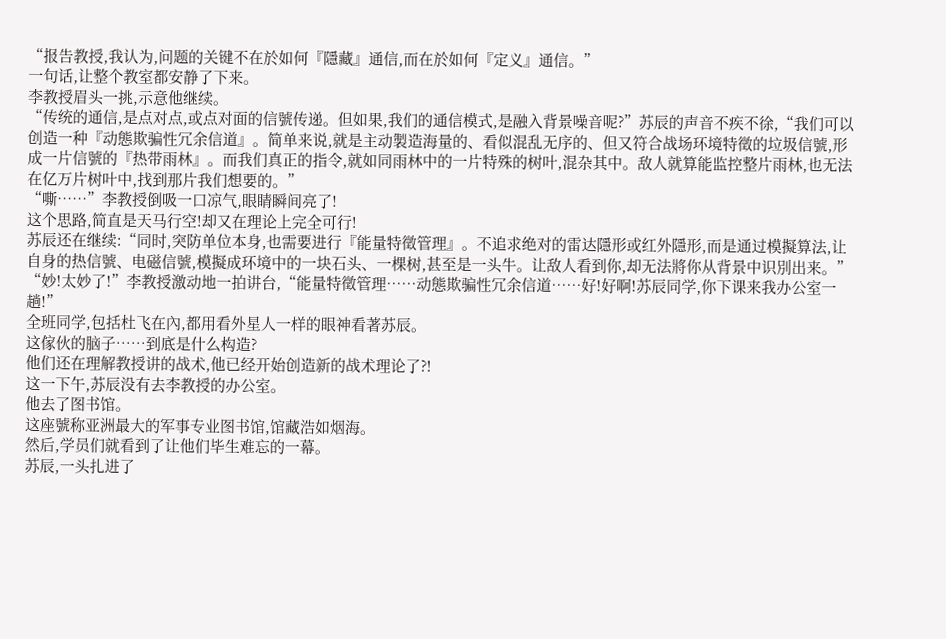“报告教授,我认为,问题的关键不在於如何『隱藏』通信,而在於如何『定义』通信。”
一句话,让整个教室都安静了下来。
李教授眉头一挑,示意他继续。
“传统的通信,是点对点,或点对面的信號传递。但如果,我们的通信模式,是融入背景噪音呢?”苏辰的声音不疾不徐,“我们可以创造一种『动態欺骗性冗余信道』。简单来说,就是主动製造海量的、看似混乱无序的、但又符合战场环境特徵的垃圾信號,形成一片信號的『热带雨林』。而我们真正的指令,就如同雨林中的一片特殊的树叶,混杂其中。敌人就算能监控整片雨林,也无法在亿万片树叶中,找到那片我们想要的。”
“嘶……”李教授倒吸一口凉气,眼睛瞬间亮了!
这个思路,简直是天马行空!却又在理论上完全可行!
苏辰还在继续:“同时,突防单位本身,也需要进行『能量特徵管理』。不追求绝对的雷达隱形或红外隱形,而是通过模擬算法,让自身的热信號、电磁信號,模擬成环境中的一块石头、一棵树,甚至是一头牛。让敌人看到你,却无法將你从背景中识別出来。”
“妙!太妙了!”李教授激动地一拍讲台,“能量特徵管理……动態欺骗性冗余信道……好!好啊!苏辰同学,你下课来我办公室一趟!”
全班同学,包括杜飞在內,都用看外星人一样的眼神看著苏辰。
这傢伙的脑子……到底是什么构造?
他们还在理解教授讲的战术,他已经开始创造新的战术理论了?!
这一下午,苏辰没有去李教授的办公室。
他去了图书馆。
这座號称亚洲最大的军事专业图书馆,馆藏浩如烟海。
然后,学员们就看到了让他们毕生难忘的一幕。
苏辰,一头扎进了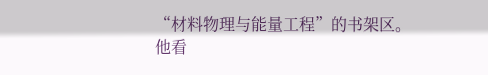“材料物理与能量工程”的书架区。
他看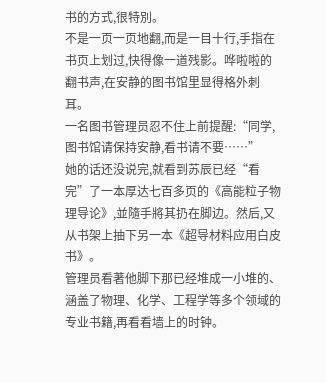书的方式,很特別。
不是一页一页地翻,而是一目十行,手指在书页上划过,快得像一道残影。哗啦啦的翻书声,在安静的图书馆里显得格外刺耳。
一名图书管理员忍不住上前提醒:“同学,图书馆请保持安静,看书请不要……”
她的话还没说完,就看到苏辰已经“看完”了一本厚达七百多页的《高能粒子物理导论》,並隨手將其扔在脚边。然后,又从书架上抽下另一本《超导材料应用白皮书》。
管理员看著他脚下那已经堆成一小堆的、涵盖了物理、化学、工程学等多个领域的专业书籍,再看看墙上的时钟。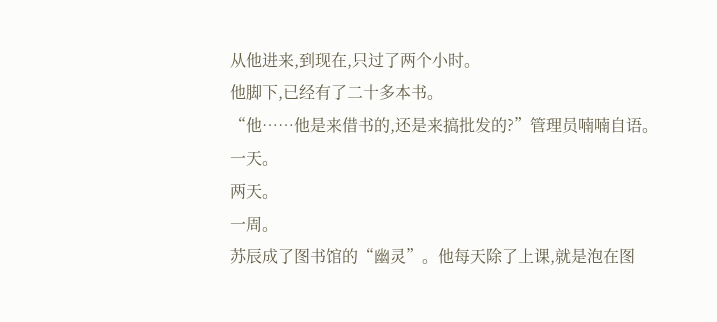从他进来,到现在,只过了两个小时。
他脚下,已经有了二十多本书。
“他……他是来借书的,还是来搞批发的?”管理员喃喃自语。
一天。
两天。
一周。
苏辰成了图书馆的“幽灵”。他每天除了上课,就是泡在图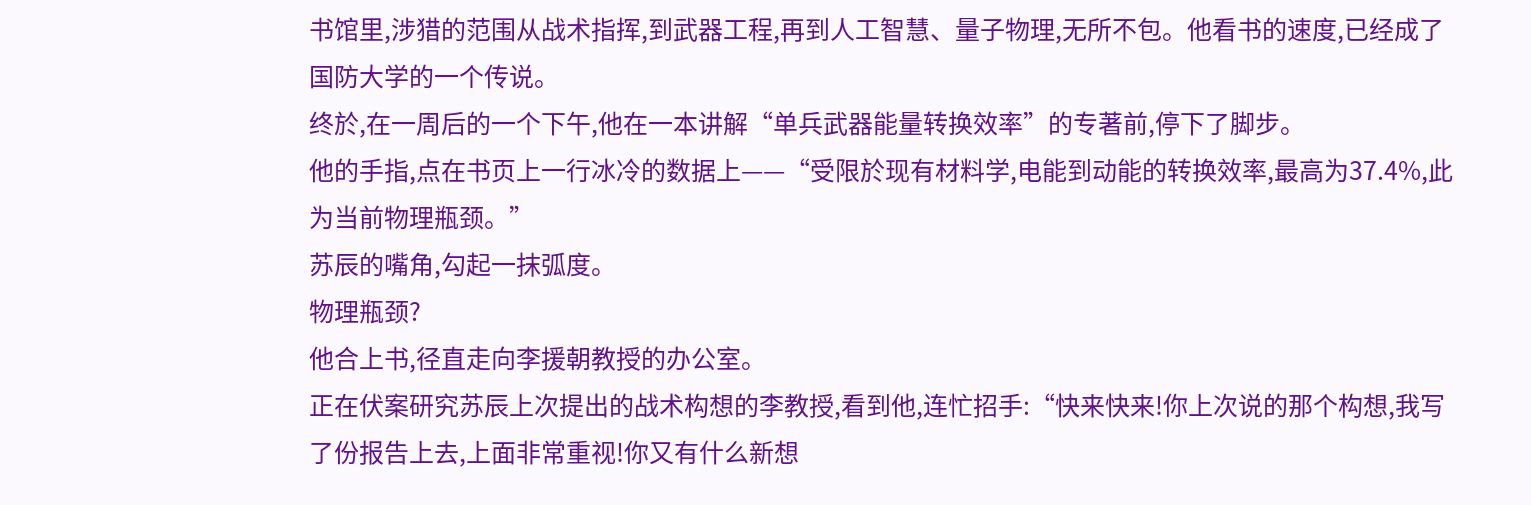书馆里,涉猎的范围从战术指挥,到武器工程,再到人工智慧、量子物理,无所不包。他看书的速度,已经成了国防大学的一个传说。
终於,在一周后的一个下午,他在一本讲解“单兵武器能量转换效率”的专著前,停下了脚步。
他的手指,点在书页上一行冰冷的数据上——“受限於现有材料学,电能到动能的转换效率,最高为37.4%,此为当前物理瓶颈。”
苏辰的嘴角,勾起一抹弧度。
物理瓶颈?
他合上书,径直走向李援朝教授的办公室。
正在伏案研究苏辰上次提出的战术构想的李教授,看到他,连忙招手:“快来快来!你上次说的那个构想,我写了份报告上去,上面非常重视!你又有什么新想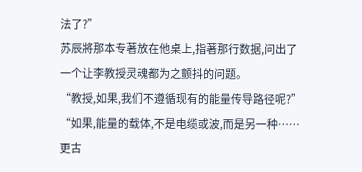法了?”
苏辰將那本专著放在他桌上,指著那行数据,问出了一个让李教授灵魂都为之颤抖的问题。
“教授,如果,我们不遵循现有的能量传导路径呢?”
“如果,能量的载体,不是电缆或波,而是另一种……更古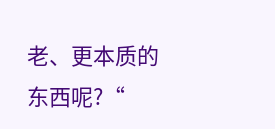老、更本质的东西呢?“